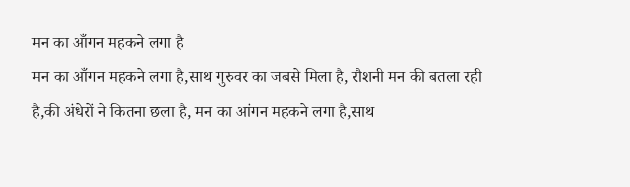मन का आँगन महकने लगा है
मन का आँगन महकने लगा है,साथ गुरुवर का जबसे मिला है, रौशनी मन की बतला रही है,की अंधेरों ने कितना छला है, मन का आंगन महकने लगा है,साथ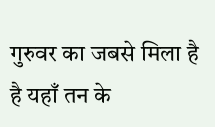गुरुवर का जबसे मिला है है यहाँ तन के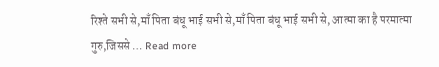रिश्ते सभी से,माँ पिता बंधू भाई सभी से,माँ पिता बंधू भाई सभी से, आत्मा का है परमात्मा गुरु,जिससे … Read more